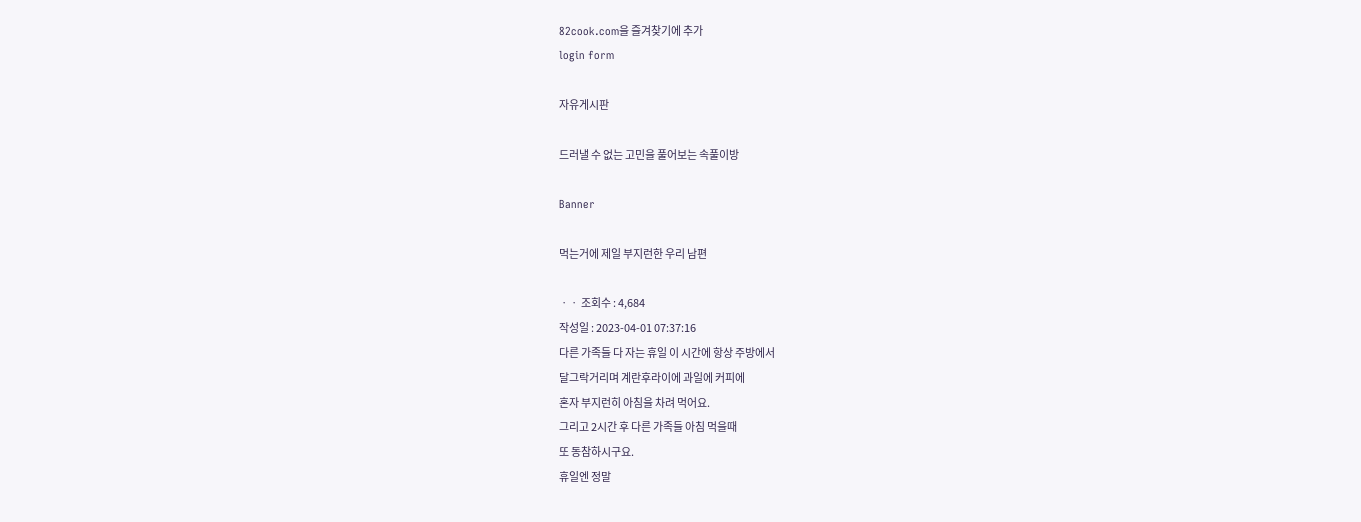82cook.com을 즐겨찾기에 추가
login form

자유게시판

드러낼 수 없는 고민을 풀어보는 속풀이방

Banner

먹는거에 제일 부지런한 우리 남편

ㆍㆍ 조회수 : 4,684
작성일 : 2023-04-01 07:37:16
다른 가족들 다 자는 휴일 이 시간에 항상 주방에서
달그락거리며 계란후라이에 과일에 커피에
혼자 부지런히 아침을 차려 먹어요.
그리고 2시간 후 다른 가족들 아침 먹을때
또 동참하시구요.
휴일엔 정말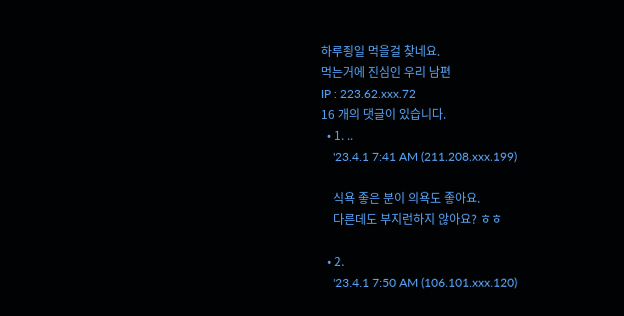하루죙일 먹을걸 찾네요.
먹는거에 진심인 우리 남편
IP : 223.62.xxx.72
16 개의 댓글이 있습니다.
  • 1. ..
    '23.4.1 7:41 AM (211.208.xxx.199)

    식욕 좋은 분이 의욕도 좋아요.
    다른데도 부지런하지 않아요? ㅎㅎ

  • 2.
    '23.4.1 7:50 AM (106.101.xxx.120)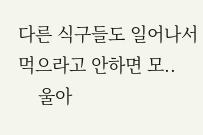다른 식구들도 일어나서 먹으라고 안하면 모..
    울아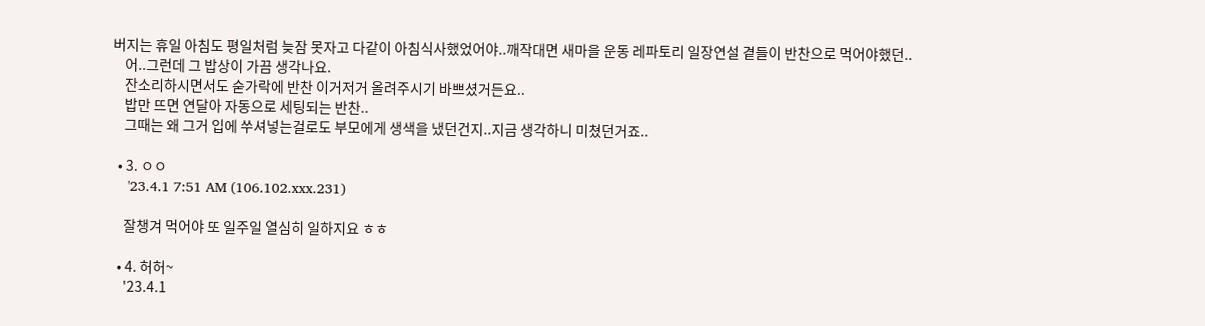버지는 휴일 아침도 평일처럼 늦잠 못자고 다같이 아침식사했었어야..깨작대면 새마을 운동 레파토리 일장연설 곁들이 반찬으로 먹어야했던..
    어..그런데 그 밥상이 가끔 생각나요.
    잔소리하시면서도 숟가락에 반찬 이거저거 올려주시기 바쁘셨거든요..
    밥만 뜨면 연달아 자동으로 세팅되는 반찬..
    그때는 왜 그거 입에 쑤셔넣는걸로도 부모에게 생색을 냈던건지..지금 생각하니 미쳤던거죠..

  • 3. ㅇㅇ
    '23.4.1 7:51 AM (106.102.xxx.231)

    잘챙겨 먹어야 또 일주일 열심히 일하지요 ㅎㅎ

  • 4. 허허~
    '23.4.1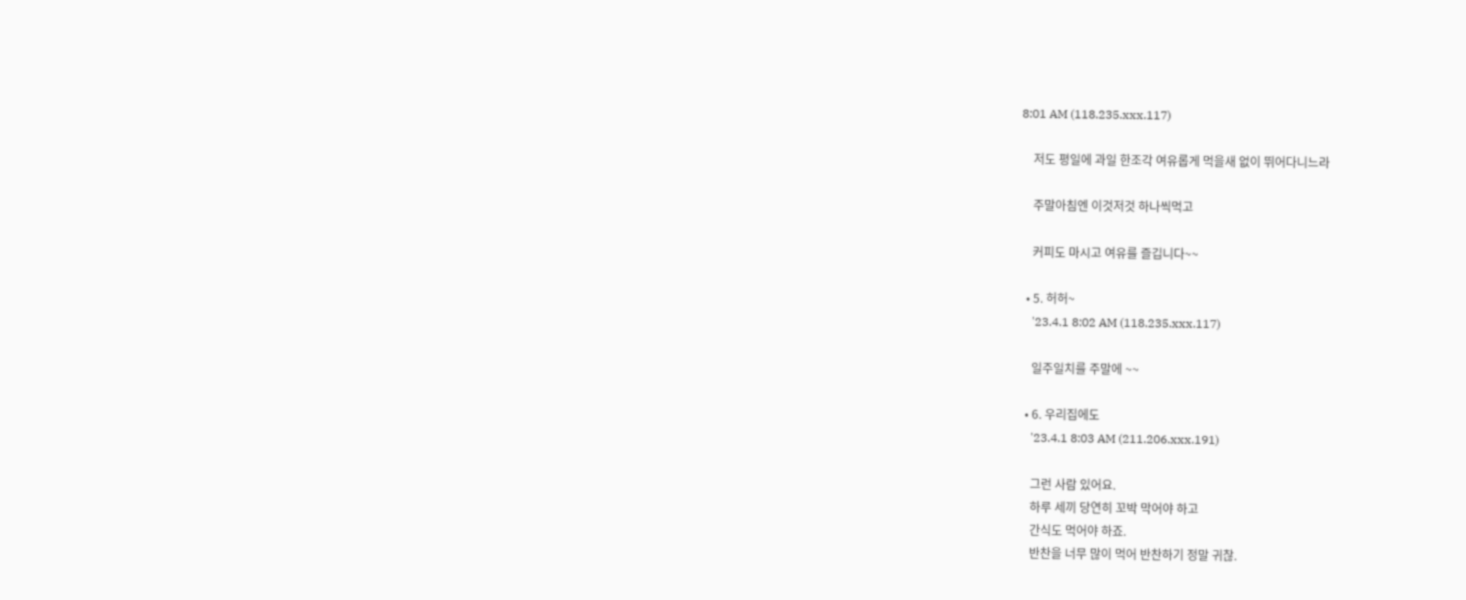8:01 AM (118.235.xxx.117)

    저도 평일에 과일 한조각 여유롭게 먹을새 없이 뛰어다니느라

    주말아침엔 이것저것 하나씩먹고

    커피도 마시고 여유를 즐깁니다~~

  • 5. 허허~
    '23.4.1 8:02 AM (118.235.xxx.117)

    일주일치를 주말에 ~~

  • 6. 우리집에도
    '23.4.1 8:03 AM (211.206.xxx.191)

    그런 사람 있어요.
    하루 세끼 당연히 꼬박 막어야 하고
    간식도 먹어야 하죠.
    반찬을 너무 많이 먹어 반찬하기 정말 귀찮.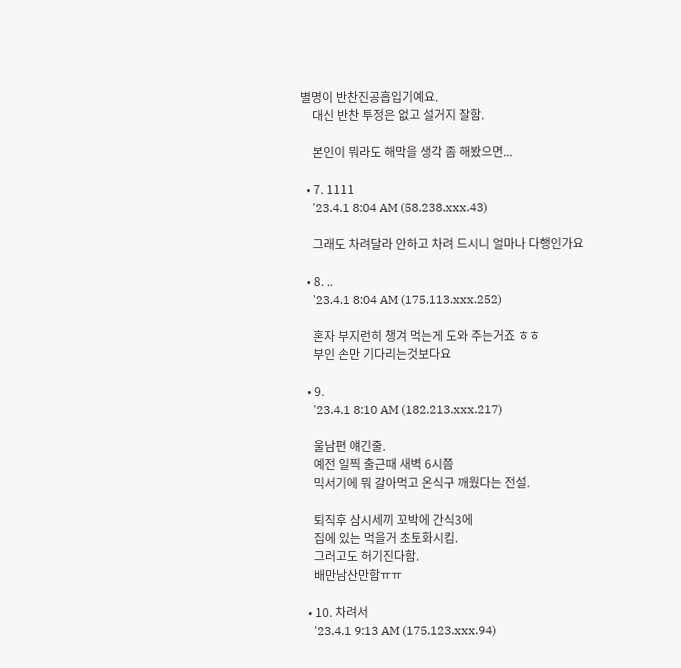별명이 반찬진공흡입기예요.
    대신 반찬 투정은 없고 설거지 잘함.

    본인이 뭐라도 해막을 생각 좀 해봤으면...

  • 7. 1111
    '23.4.1 8:04 AM (58.238.xxx.43)

    그래도 차려달라 안하고 차려 드시니 얼마나 다행인가요

  • 8. ..
    '23.4.1 8:04 AM (175.113.xxx.252)

    혼자 부지런히 챙겨 먹는게 도와 주는거죠 ㅎㅎ
    부인 손만 기다리는것보다요

  • 9.
    '23.4.1 8:10 AM (182.213.xxx.217)

    울남편 얘긴줄.
    예전 일찍 출근때 새벽 6시쯤
    믹서기에 뭐 갈아먹고 온식구 깨웠다는 전설.

    퇴직후 삼시세끼 꼬박에 간식3에
    집에 있는 먹을거 초토화시킴.
    그러고도 허기진다함.
    배만남산만함ㅠㅠ

  • 10. 차려서
    '23.4.1 9:13 AM (175.123.xxx.94)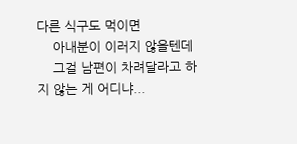다른 식구도 먹이면
    아내분이 이러지 않을텐데
    그걸 남편이 차려달라고 하지 않는 게 어디냐...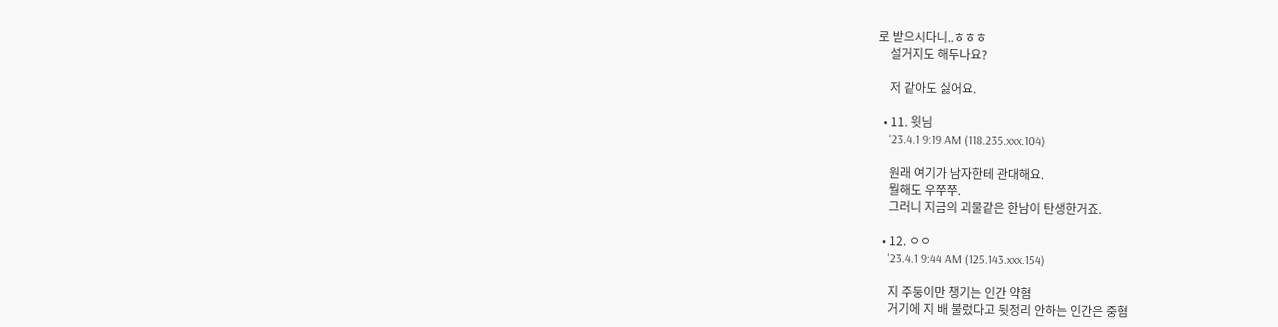로 받으시다니..ㅎㅎㅎ
    설거지도 해두나요?

    저 같아도 싫어요.

  • 11. 윗님
    '23.4.1 9:19 AM (118.235.xxx.104)

    원래 여기가 남자한테 관대해요.
    뭘해도 우쭈쭈.
    그러니 지금의 괴물같은 한남이 탄생한거죠.

  • 12. ㅇㅇ
    '23.4.1 9:44 AM (125.143.xxx.154)

    지 주둥이만 챙기는 인간 약혐
    거기에 지 배 불렀다고 뒷정리 안하는 인간은 중혐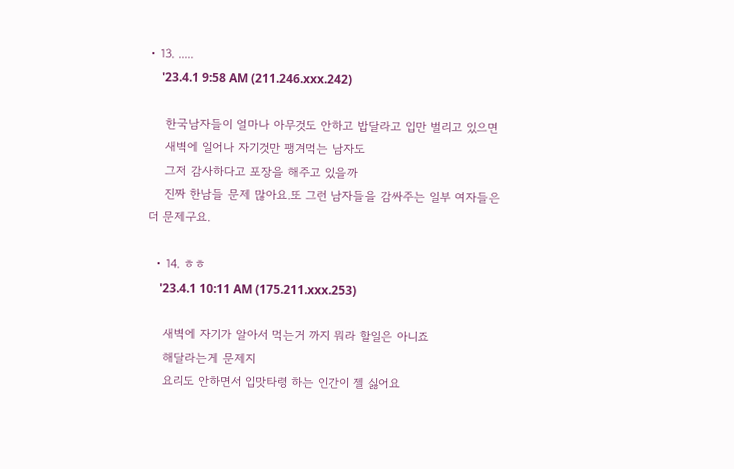• 13. .....
    '23.4.1 9:58 AM (211.246.xxx.242)

    한국남자들이 얼마나 아무것도 안하고 밥달라고 입만 벌리고 있으면
    새벽에 일어나 자기것만 팽겨먹는 남자도
    그저 감사하다고 포장을 해주고 있을까
    진짜 한남들 문제 많아요.또 그런 남자들을 감싸주는 일부 여자들은더 문제구요.

  • 14. ㅎㅎ
    '23.4.1 10:11 AM (175.211.xxx.253)

    새벽에 자기가 알아서 먹는거 까지 뭐라 할일은 아니죠
    해달라는게 문제지
    요리도 안하면서 입맛타령 하는 인간이 젤 싫어요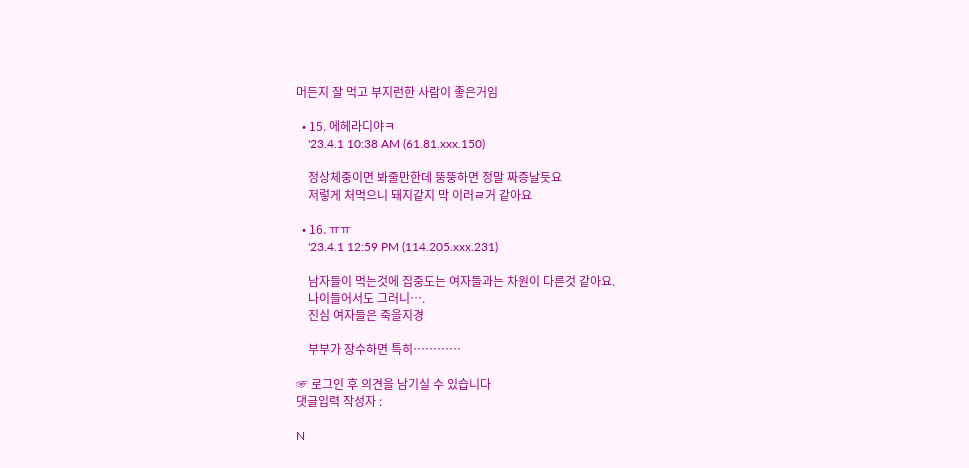머든지 잘 먹고 부지런한 사람이 좋은거임

  • 15. 에헤라디야ㅋ
    '23.4.1 10:38 AM (61.81.xxx.150)

    정상체중이면 봐줄만한데 뚱뚱하면 정말 짜증날듯요
    저렇게 처먹으니 돼지같지 막 이러ㄹ거 같아요

  • 16. ㅠㅠ
    '23.4.1 12:59 PM (114.205.xxx.231)

    남자들이 먹는것에 집중도는 여자들과는 차원이 다른것 같아요.
    나이들어서도 그러니….
    진심 여자들은 죽을지경

    부부가 장수하면 특히…………

☞ 로그인 후 의견을 남기실 수 있습니다
댓글입력 작성자 :

N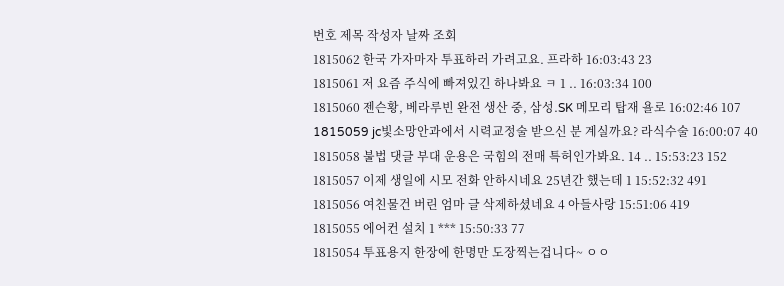번호 제목 작성자 날짜 조회
1815062 한국 가자마자 투표하러 가려고요. 프라하 16:03:43 23
1815061 저 요즘 주식에 빠져있긴 하나봐요 ㅋ 1 .. 16:03:34 100
1815060 젠슨황, 베라루빈 완전 생산 중, 삼성.SK 메모리 탑재 욜로 16:02:46 107
1815059 jc빛소망안과에서 시력교정술 받으신 분 계실까요? 라식수술 16:00:07 40
1815058 불법 댓글 부대 운용은 국힘의 전매 특허인가봐요. 14 .. 15:53:23 152
1815057 이제 생일에 시모 전화 안하시네요 25년간 했는데 1 15:52:32 491
1815056 여친물건 버린 엄마 글 삭제하셨네요 4 아들사랑 15:51:06 419
1815055 에어컨 설치 1 *** 15:50:33 77
1815054 투표용지 한장에 한명만 도장찍는겁니다~ ㅇㅇ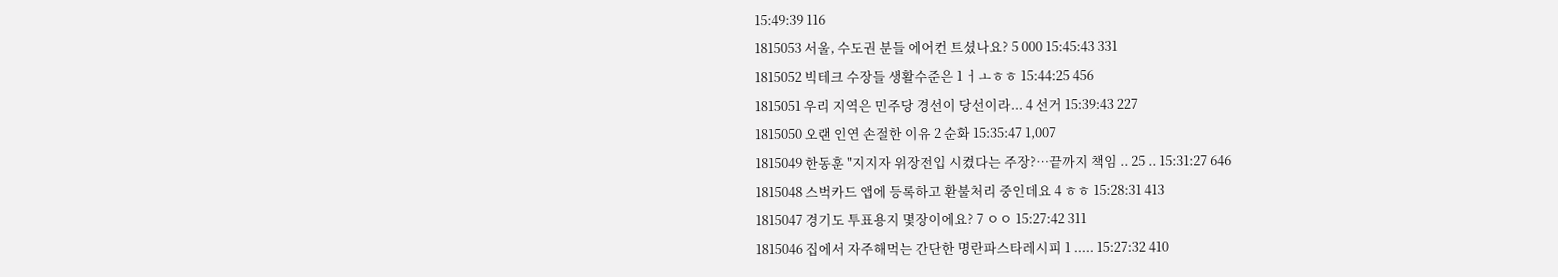15:49:39 116
1815053 서울, 수도권 분들 에어컨 트셨나요? 5 000 15:45:43 331
1815052 빅테크 수장들 생활수준은 1 ㅓㅗㅎㅎ 15:44:25 456
1815051 우리 지역은 민주당 경선이 당선이라... 4 선거 15:39:43 227
1815050 오랜 인연 손절한 이유 2 순화 15:35:47 1,007
1815049 한동훈 "지지자 위장전입 시켰다는 주장?…끝까지 책임 .. 25 .. 15:31:27 646
1815048 스벅카드 앱에 등록하고 환불처리 중인데요 4 ㅎㅎ 15:28:31 413
1815047 경기도 투표용지 몇장이에요? 7 ㅇㅇ 15:27:42 311
1815046 집에서 자주해먹는 간단한 명란파스타레시피 1 ..... 15:27:32 410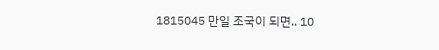1815045 만일 조국이 되면.. 10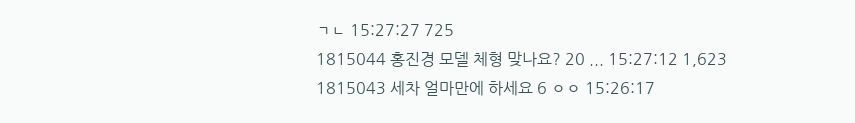ㄱㄴ 15:27:27 725
1815044 홍진경 모델 체형 맞나요? 20 ... 15:27:12 1,623
1815043 세차 얼마만에 하세요 6 ㅇㅇ 15:26:17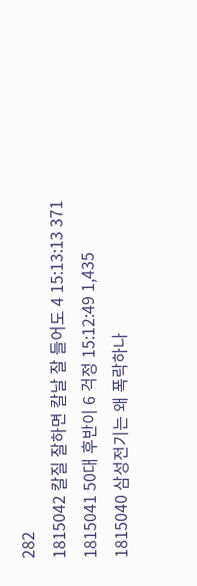282
1815042 칼질 잘하면 칼날 잘 들어도 4 15:13:13 371
1815041 50대 후반이 6 걱정 15:12:49 1,435
1815040 삼성전기는 왜 폭락하나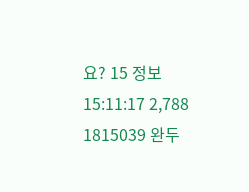요? 15 정보 15:11:17 2,788
1815039 완두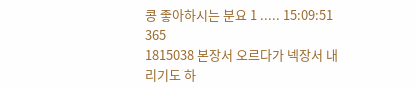콩 좋아하시는 분요 1 ..... 15:09:51 365
1815038 본장서 오르다가 넥장서 내리기도 하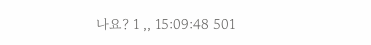나요? 1 ,, 15:09:48 501